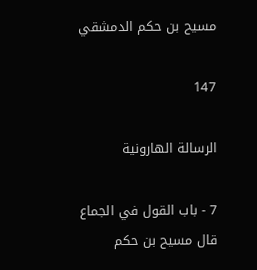مسيح بن حكم الدمشقي

147

الرسالة الهارونية

7 - باب القول في الجماع قال مسيح بن حكم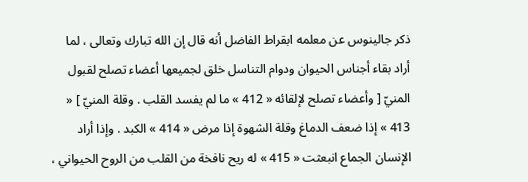ذكر جالينوس عن معلمه ابقراط الفاضل أنه قال إن الله تبارك وتعالى ، لما أراد بقاء أجناس الحيوان ودوام التناسل خلق لجميعها أعضاء تصلح لقبول المنيّ [ وأعضاء تصلح لإلقائه « 412 » ما لم يفسد القلب . وقلة المنيّ ] « 413 » إذا ضعف الدماغ وقلة الشهوة إذا مرض « 414 » الكبد . وإذا أراد الإنسان الجماع انبعثت « 415 » له ريح نافخة من القلب من الروح الحيواني ،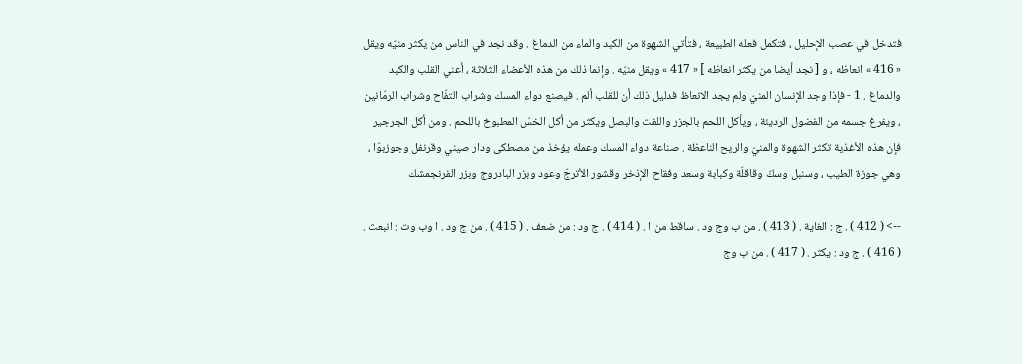فتدخل في عصب الإحليل ، فتكمل فعله الطبيعة ، فتأتي الشهوة من الكبد والماء من الدماغ . وقد نجد في الناس من يكثر منيّه ويقل « 416 » انعاظه ، و [ نجد أيضا من يكثر انعاظه ] « 417 » ويقل منيّه . وإنما ذلك من هذه الأعضاء الثلاثة ، أعني القلب والكبد والدماغ . 1 - فإذا وجد الإنسان المنيّ ولم يجد الانعاظ فدليل ذلك أن للقلب ألم . فيصنع دواء المسك وشراب التفّاح وشراب الرمّانين ، ويفرغ جسمه من الفضول الرديئة ، ويأكل اللحم بالجزر واللفت والبصل ويكثر من أكل الخسّ المطبوخ باللحم . ومن أكل الجرجير فإن هذه الأغذية تكثر الشهوة والمنيّ والريح الناعظة . صناعة دواء المسك وعمله يؤخذ من مصطكى ودار صيني وقرنفل وجوزبوّا ، وهي جوزة الطيب ، وسنبل وسكّ وقاقلّة وكبابة وسعد وفقاح الإذخر وقشور الأترجّ وعود وبزر البادروج وبزر الفرنجمشك

--> ( 412 ) . ج : الغاية . ( 413 ) . من ب وج ود . ساقط من ا . ( 414 ) . ج ود : من ضعف . ( 415 ) . من ج ود . ا وب وت : انبعث . ( 416 ) . ج ود : يكثر . ( 417 ) . من ب وج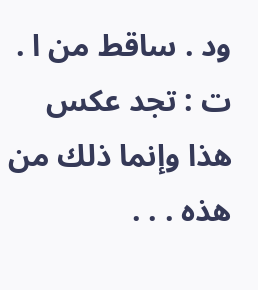ود . ساقط من ا . ت : تجد عكس هذا وإنما ذلك من هذه . . .